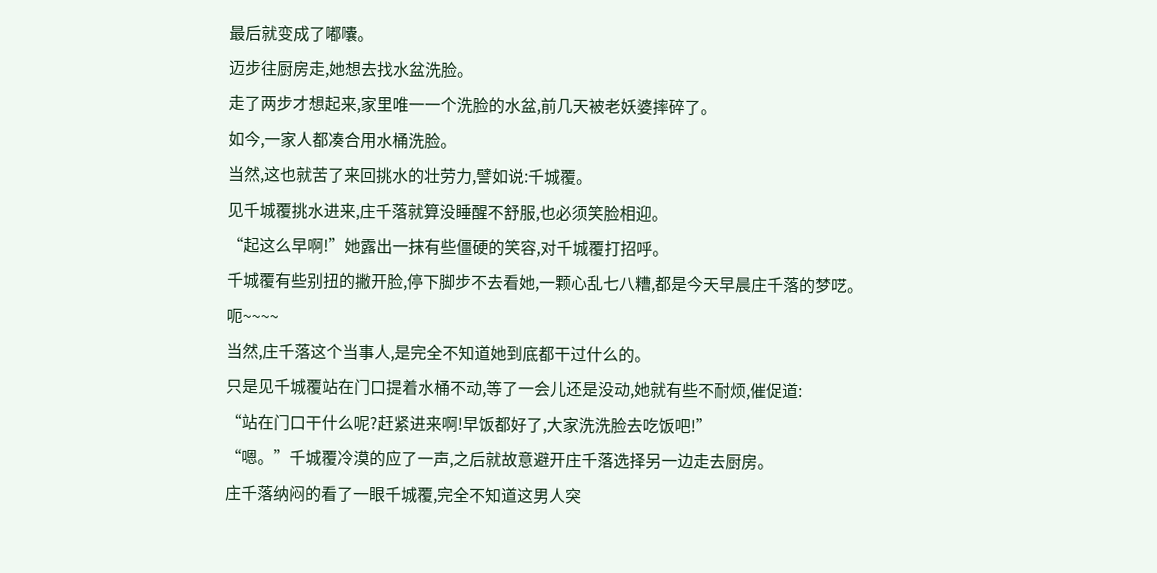最后就变成了嘟囔。
迈步往厨房走,她想去找水盆洗脸。
走了两步才想起来,家里唯一一个洗脸的水盆,前几天被老妖婆摔碎了。
如今,一家人都凑合用水桶洗脸。
当然,这也就苦了来回挑水的壮劳力,譬如说:千城覆。
见千城覆挑水进来,庄千落就算没睡醒不舒服,也必须笑脸相迎。
“起这么早啊!”她露出一抹有些僵硬的笑容,对千城覆打招呼。
千城覆有些别扭的撇开脸,停下脚步不去看她,一颗心乱七八糟,都是今天早晨庄千落的梦呓。
呃~~~~
当然,庄千落这个当事人,是完全不知道她到底都干过什么的。
只是见千城覆站在门口提着水桶不动,等了一会儿还是没动,她就有些不耐烦,催促道:
“站在门口干什么呢?赶紧进来啊!早饭都好了,大家洗洗脸去吃饭吧!”
“嗯。”千城覆冷漠的应了一声,之后就故意避开庄千落选择另一边走去厨房。
庄千落纳闷的看了一眼千城覆,完全不知道这男人突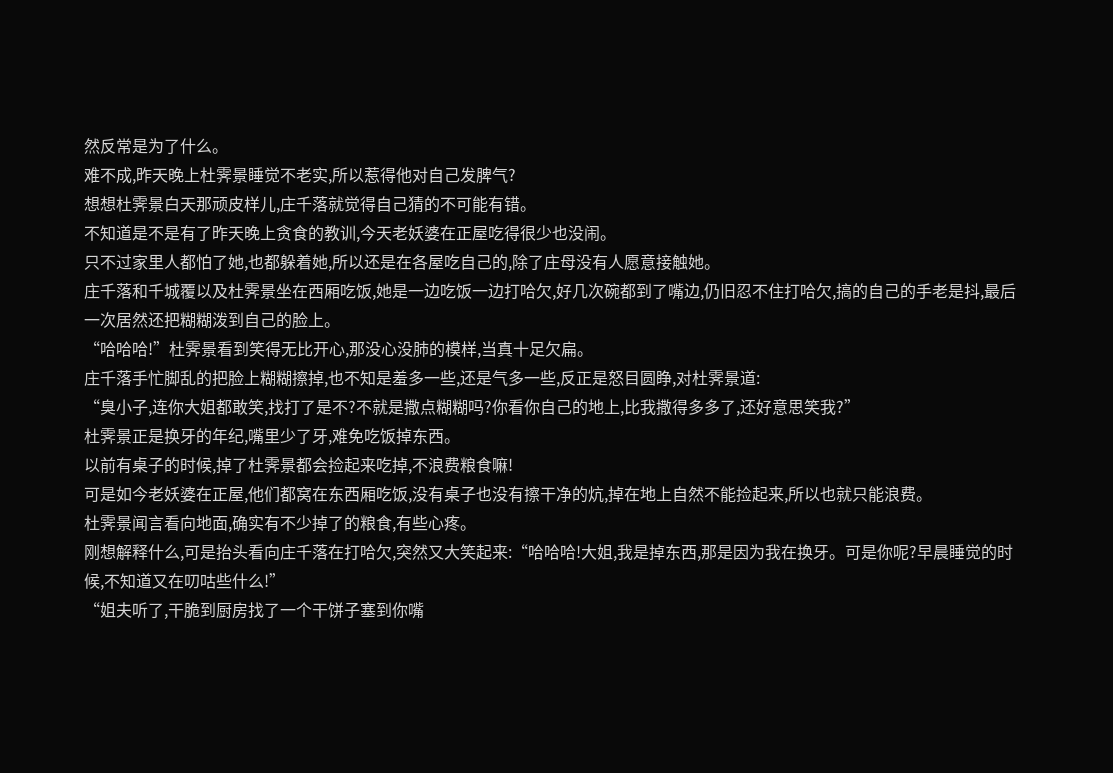然反常是为了什么。
难不成,昨天晚上杜霁景睡觉不老实,所以惹得他对自己发脾气?
想想杜霁景白天那顽皮样儿,庄千落就觉得自己猜的不可能有错。
不知道是不是有了昨天晚上贪食的教训,今天老妖婆在正屋吃得很少也没闹。
只不过家里人都怕了她,也都躲着她,所以还是在各屋吃自己的,除了庄母没有人愿意接触她。
庄千落和千城覆以及杜霁景坐在西厢吃饭,她是一边吃饭一边打哈欠,好几次碗都到了嘴边,仍旧忍不住打哈欠,搞的自己的手老是抖,最后一次居然还把糊糊泼到自己的脸上。
“哈哈哈!”杜霁景看到笑得无比开心,那没心没肺的模样,当真十足欠扁。
庄千落手忙脚乱的把脸上糊糊擦掉,也不知是羞多一些,还是气多一些,反正是怒目圆睁,对杜霁景道:
“臭小子,连你大姐都敢笑,找打了是不?不就是撒点糊糊吗?你看你自己的地上,比我撒得多多了,还好意思笑我?”
杜霁景正是换牙的年纪,嘴里少了牙,难免吃饭掉东西。
以前有桌子的时候,掉了杜霁景都会捡起来吃掉,不浪费粮食嘛!
可是如今老妖婆在正屋,他们都窝在东西厢吃饭,没有桌子也没有擦干净的炕,掉在地上自然不能捡起来,所以也就只能浪费。
杜霁景闻言看向地面,确实有不少掉了的粮食,有些心疼。
刚想解释什么,可是抬头看向庄千落在打哈欠,突然又大笑起来:“哈哈哈!大姐,我是掉东西,那是因为我在换牙。可是你呢?早晨睡觉的时候,不知道又在叨咕些什么!”
“姐夫听了,干脆到厨房找了一个干饼子塞到你嘴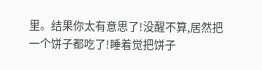里。结果你太有意思了!没醒不算,居然把一个饼子都吃了!睡着觉把饼子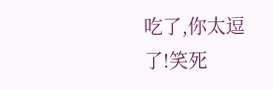吃了,你太逗了!笑死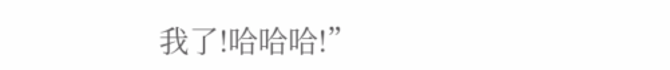我了!哈哈哈!”